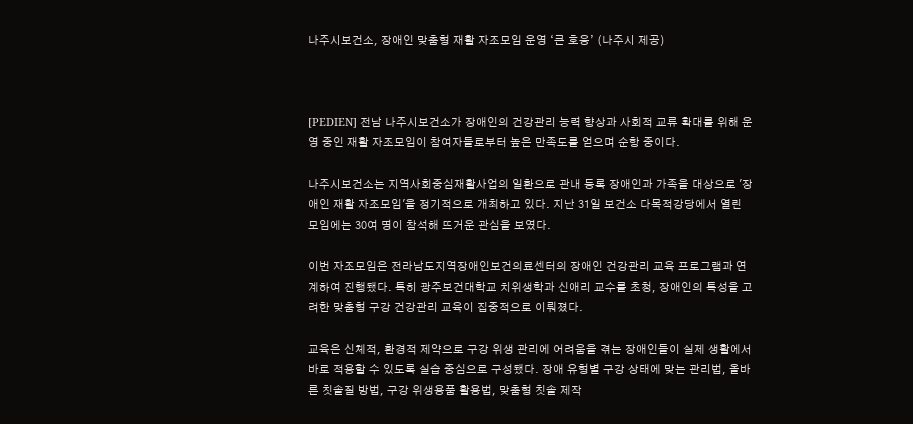나주시보건소, 장애인 맞춤형 재활 자조모임 운영 ‘큰 호응’ (나주시 제공)



[PEDIEN] 전남 나주시보건소가 장애인의 건강관리 능력 향상과 사회적 교류 확대를 위해 운영 중인 재활 자조모임이 참여자들로부터 높은 만족도를 얻으며 순항 중이다.

나주시보건소는 지역사회중심재활사업의 일환으로 관내 등록 장애인과 가족을 대상으로 '장애인 재활 자조모임'을 정기적으로 개최하고 있다. 지난 31일 보건소 다목적강당에서 열린 모임에는 30여 명이 참석해 뜨거운 관심을 보였다.

이번 자조모임은 전라남도지역장애인보건의료센터의 장애인 건강관리 교육 프로그램과 연계하여 진행됐다. 특히 광주보건대학교 치위생학과 신애리 교수를 초청, 장애인의 특성을 고려한 맞춤형 구강 건강관리 교육이 집중적으로 이뤄졌다.

교육은 신체적, 환경적 제약으로 구강 위생 관리에 어려움을 겪는 장애인들이 실제 생활에서 바로 적용할 수 있도록 실습 중심으로 구성됐다. 장애 유형별 구강 상태에 맞는 관리법, 올바른 칫솔질 방법, 구강 위생용품 활용법, 맞춤형 칫솔 제작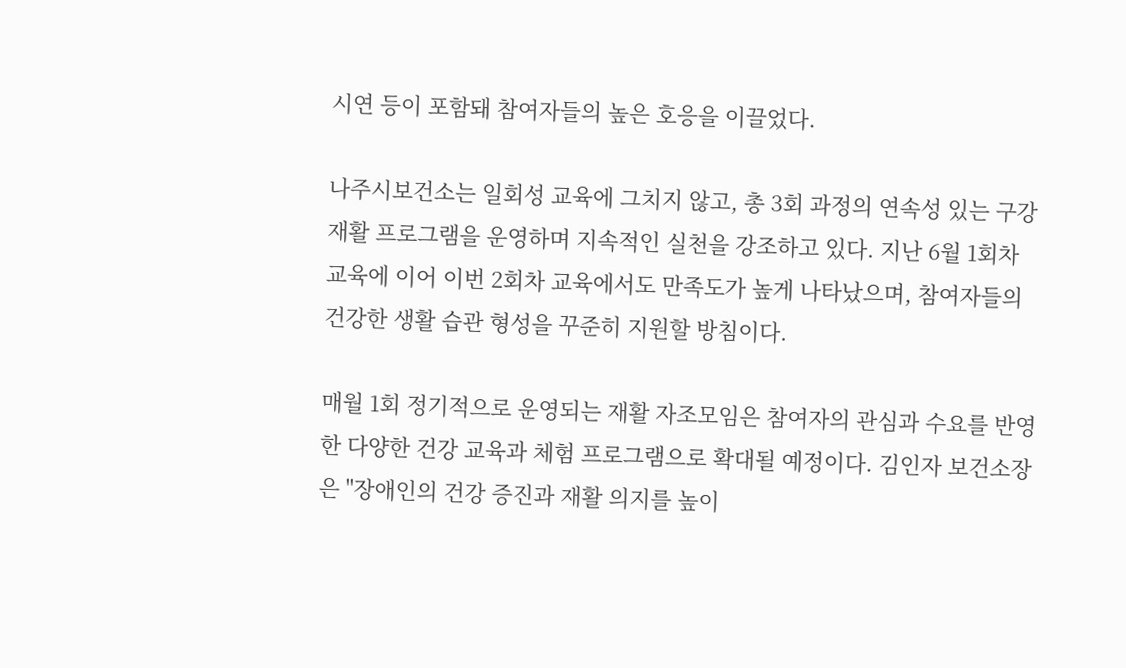시연 등이 포함돼 참여자들의 높은 호응을 이끌었다.

나주시보건소는 일회성 교육에 그치지 않고, 총 3회 과정의 연속성 있는 구강 재활 프로그램을 운영하며 지속적인 실천을 강조하고 있다. 지난 6월 1회차 교육에 이어 이번 2회차 교육에서도 만족도가 높게 나타났으며, 참여자들의 건강한 생활 습관 형성을 꾸준히 지원할 방침이다.

매월 1회 정기적으로 운영되는 재활 자조모임은 참여자의 관심과 수요를 반영한 다양한 건강 교육과 체험 프로그램으로 확대될 예정이다. 김인자 보건소장은 "장애인의 건강 증진과 재활 의지를 높이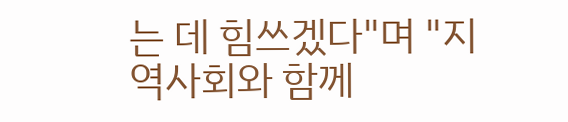는 데 힘쓰겠다"며 "지역사회와 함께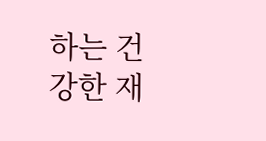하는 건강한 재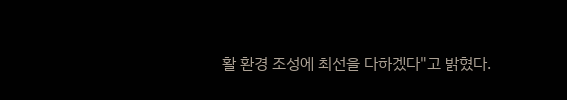활 환경 조성에 최선을 다하겠다"고 밝혔다.